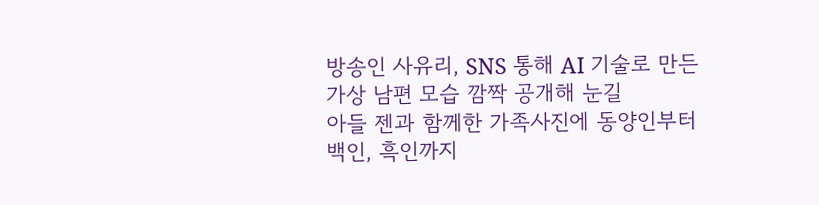방송인 사유리, SNS 통해 AI 기술로 만든 가상 남편 모습 깜짝 공개해 눈길
아들 젠과 함께한 가족사진에 동양인부터 백인, 흑인까지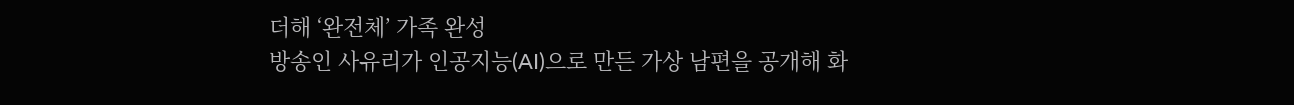더해 ‘완전체’ 가족 완성
방송인 사유리가 인공지능(AI)으로 만든 가상 남편을 공개해 화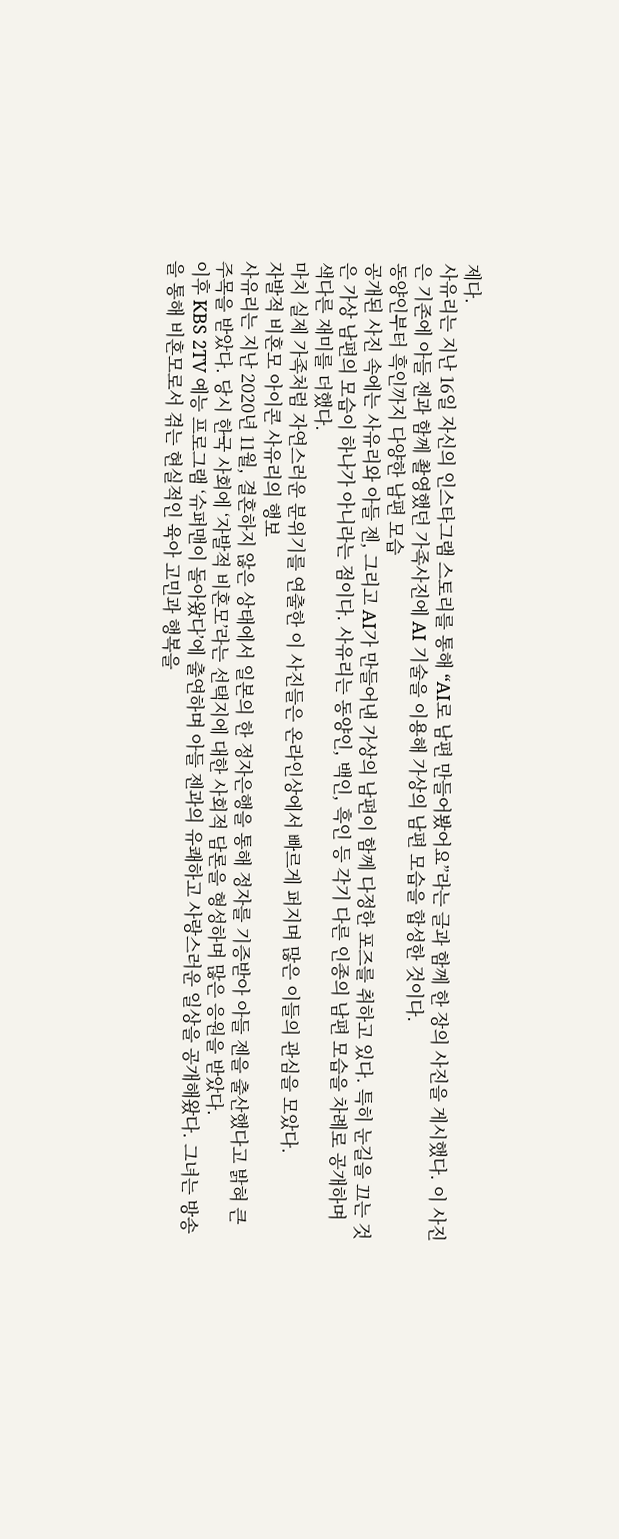제다.
사유리는 지난 16일 자신의 인스타그램 스토리를 통해 “AI로 남편 만들어봤어요”라는 글과 함께 한 장의 사진을 게시했다. 이 사진은 기존에 아들 젠과 함께 촬영했던 가족사진에 AI 기술을 이용해 가상의 남편 모습을 합성한 것이다.
동양인부터 흑인까지 다양한 남편 모습
공개된 사진 속에는 사유리와 아들 젠, 그리고 AI가 만들어낸 가상의 남편이 함께 다정한 포즈를 취하고 있다. 특히 눈길을 끄는 것은 가상 남편의 모습이 하나가 아니라는 점이다. 사유리는 동양인, 백인, 흑인 등 각기 다른 인종의 남편 모습을 차례로 공개하며 색다른 재미를 더했다.
마치 실제 가족처럼 자연스러운 분위기를 연출한 이 사진들은 온라인상에서 빠르게 퍼지며 많은 이들의 관심을 모았다.
자발적 비혼모 아이콘 사유리의 행보
사유리는 지난 2020년 11월, 결혼하지 않은 상태에서 일본의 한 정자은행을 통해 정자를 기증받아 아들 젠을 출산했다고 밝혀 큰 주목을 받았다. 당시 한국 사회에 ‘자발적 비혼모’라는 선택지에 대한 사회적 담론을 형성하며 많은 응원을 받았다.
이후 KBS 2TV 예능 프로그램 ‘슈퍼맨이 돌아왔다’에 출연하며 아들 젠과의 유쾌하고 사랑스러운 일상을 공개해왔다. 그녀는 방송을 통해 비혼모로서 겪는 현실적인 육아 고민과 행복을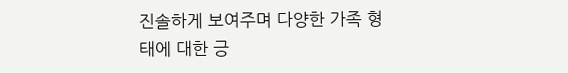진솔하게 보여주며 다양한 가족 형태에 대한 긍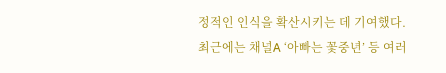정적인 인식을 확산시키는 데 기여했다. 최근에는 채널A ‘아빠는 꽃중년’ 등 여러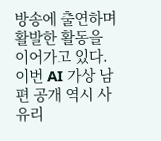방송에 출연하며 활발한 활동을 이어가고 있다.
이번 AI 가상 남편 공개 역시 사유리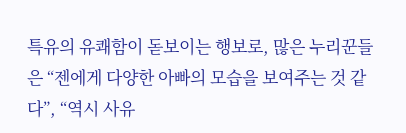특유의 유쾌함이 돋보이는 행보로, 많은 누리꾼들은 “젠에게 다양한 아빠의 모습을 보여주는 것 같다”, “역시 사유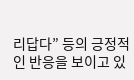리답다” 등의 긍정적인 반응을 보이고 있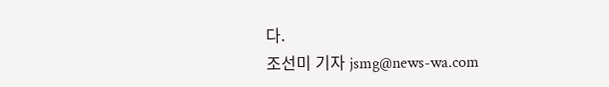다.
조선미 기자 jsmg@news-wa.com